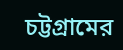চট্টগ্রামের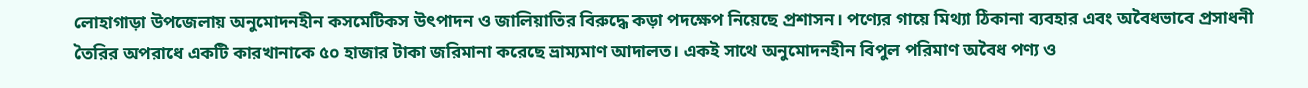লোহাগাড়া উপজেলায় অনুমোদনহীন কসমেটিকস উৎপাদন ও জালিয়াতির বিরুদ্ধে কড়া পদক্ষেপ নিয়েছে প্রশাসন। পণ্যের গায়ে মিথ্যা ঠিকানা ব্যবহার এবং অবৈধভাবে প্রসাধনী তৈরির অপরাধে একটি কারখানাকে ৫০ হাজার টাকা জরিমানা করেছে ভ্রাম্যমাণ আদালত। একই সাথে অনুমোদনহীন বিপুল পরিমাণ অবৈধ পণ্য ও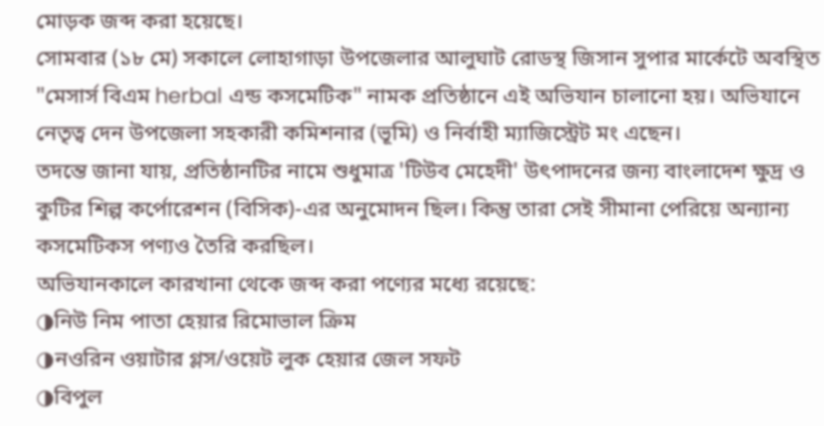মোড়ক জব্দ করা হয়েছে।
সোমবার (১৮ মে) সকালে লোহাগাড়া উপজেলার আলুঘাট রোডস্থ জিসান সুপার মার্কেটে অবস্থিত "মেসার্স বিএম herbal এন্ড কসমেটিক" নামক প্রতিষ্ঠানে এই অভিযান চালানো হয়। অভিযানে নেতৃত্ব দেন উপজেলা সহকারী কমিশনার (ভূমি) ও নির্বাহী ম্যাজিস্ট্রেট মং এছেন।
তদন্তে জানা যায়, প্রতিষ্ঠানটির নামে শুধুমাত্র 'টিউব মেহেদী' উৎপাদনের জন্য বাংলাদেশ ক্ষুদ্র ও কুটির শিল্প কর্পোরেশন (বিসিক)-এর অনুমোদন ছিল। কিন্তু তারা সেই সীমানা পেরিয়ে অন্যান্য কসমেটিকস পণ্যও তৈরি করছিল।
অভিযানকালে কারখানা থেকে জব্দ করা পণ্যের মধ্যে রয়েছে:
◑নিউ নিম পাতা হেয়ার রিমোভাল ক্রিম
◑নওরিন ওয়াটার গ্লস/ওয়েট লুক হেয়ার জেল সফট
◑বিপুল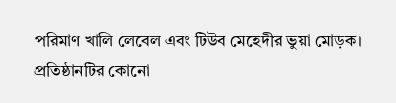পরিমাণ খালি লেবেল এবং টিউব মেহেদীর ভুয়া মোড়ক।
প্রতিষ্ঠানটির কোনো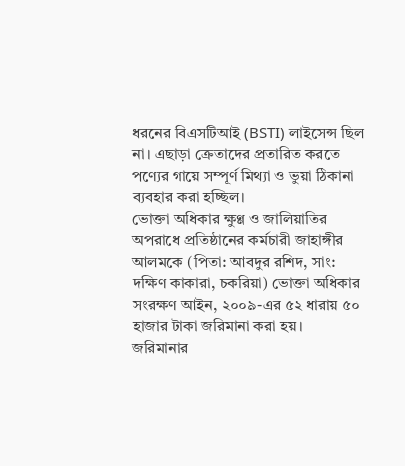ধরনের বিএসটিআই (BSTI) লাইসেন্স ছিল না। এছাড়া ক্রেতাদের প্রতারিত করতে পণ্যের গায়ে সম্পূর্ণ মিথ্যা ও ভুয়া ঠিকানা ব্যবহার করা হচ্ছিল।
ভোক্তা অধিকার ক্ষুণ্ণ ও জালিয়াতির অপরাধে প্রতিষ্ঠানের কর্মচারী জাহাঙ্গীর আলমকে (পিতা: আবদুর রশিদ, সাং: দক্ষিণ কাকারা, চকরিয়া) ভোক্তা অধিকার সংরক্ষণ আইন, ২০০৯-এর ৫২ ধারায় ৫০ হাজার টাকা জরিমানা করা হয়।
জরিমানার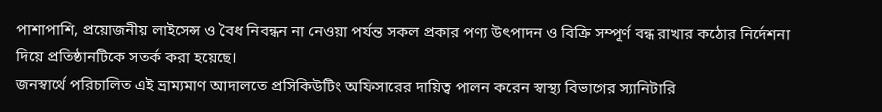পাশাপাশি, প্রয়োজনীয় লাইসেন্স ও বৈধ নিবন্ধন না নেওয়া পর্যন্ত সকল প্রকার পণ্য উৎপাদন ও বিক্রি সম্পূর্ণ বন্ধ রাখার কঠোর নির্দেশনা দিয়ে প্রতিষ্ঠানটিকে সতর্ক করা হয়েছে।
জনস্বার্থে পরিচালিত এই ভ্রাম্যমাণ আদালতে প্রসিকিউটিং অফিসারের দায়িত্ব পালন করেন স্বাস্থ্য বিভাগের স্যানিটারি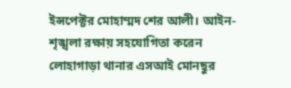ইন্সপেক্টর মোহাম্মদ শের আলী। আইন-শৃঙ্খলা রক্ষায় সহযোগিতা করেন লোহাগাড়া থানার এসআই মোনছুর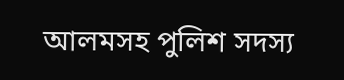আলমসহ পুলিশ সদস্য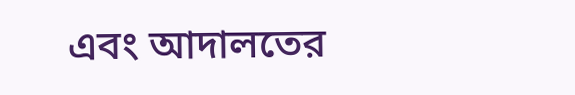এবং আদালতের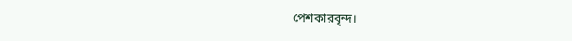পেশকারবৃন্দ।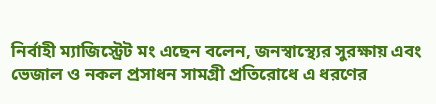নির্বাহী ম্যাজিস্ট্রেট মং এছেন বলেন, জনস্বাস্থ্যের সুরক্ষায় এবং ভেজাল ও নকল প্রসাধন সামগ্রী প্রতিরোধে এ ধরণের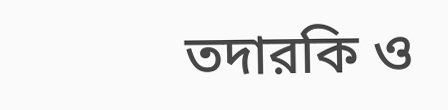তদারকি ও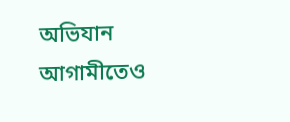অভিযান আগামীতেও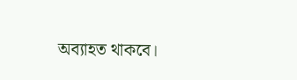অব্যাহত থাকবে।